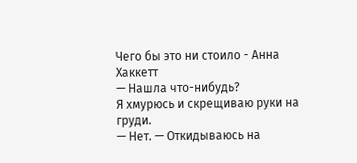Чего бы это ни стоило - Анна Хаккетт
— Нашла что-нибудь?
Я хмурюсь и скрещиваю руки на груди.
— Нет. — Откидываюсь на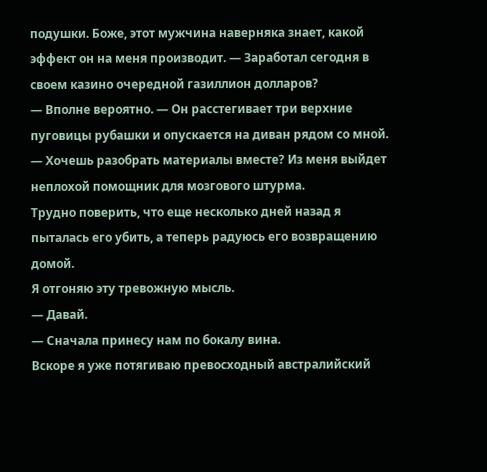подушки. Боже, этот мужчина наверняка знает, какой эффект он на меня производит. — Заработал сегодня в своем казино очередной газиллион долларов?
— Вполне вероятно. — Он расстегивает три верхние пуговицы рубашки и опускается на диван рядом со мной. — Хочешь разобрать материалы вместе? Из меня выйдет неплохой помощник для мозгового штурма.
Трудно поверить, что еще несколько дней назад я пыталась его убить, а теперь радуюсь его возвращению домой.
Я отгоняю эту тревожную мысль.
— Давай.
— Сначала принесу нам по бокалу вина.
Вскоре я уже потягиваю превосходный австралийский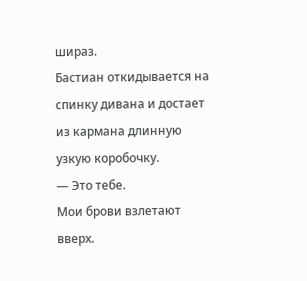шираз.
Бастиан откидывается на спинку дивана и достает из кармана длинную узкую коробочку.
— Это тебе.
Мои брови взлетают вверх.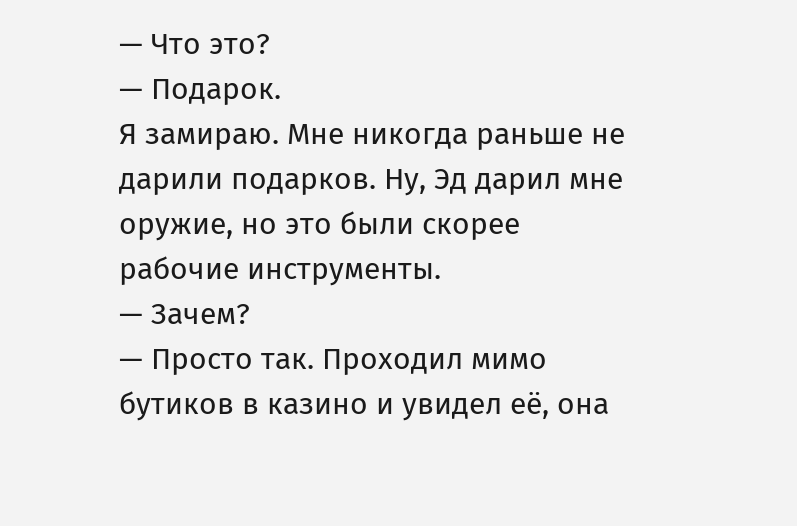— Что это?
— Подарок.
Я замираю. Мне никогда раньше не дарили подарков. Ну, Эд дарил мне оружие, но это были скорее рабочие инструменты.
— Зачем?
— Просто так. Проходил мимо бутиков в казино и увидел её, она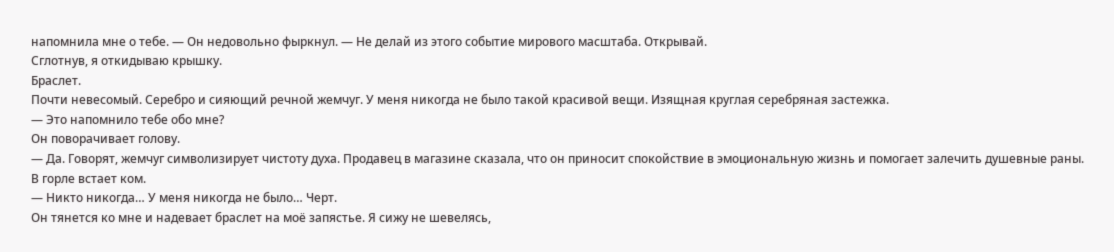напомнила мне о тебе. — Он недовольно фыркнул. — Не делай из этого событие мирового масштаба. Открывай.
Сглотнув, я откидываю крышку.
Браслет.
Почти невесомый. Серебро и сияющий речной жемчуг. У меня никогда не было такой красивой вещи. Изящная круглая серебряная застежка.
— Это напомнило тебе обо мне?
Он поворачивает голову.
— Да. Говорят, жемчуг символизирует чистоту духа. Продавец в магазине сказала, что он приносит спокойствие в эмоциональную жизнь и помогает залечить душевные раны.
В горле встает ком.
— Никто никогда… У меня никогда не было… Черт.
Он тянется ко мне и надевает браслет на моё запястье. Я сижу не шевелясь,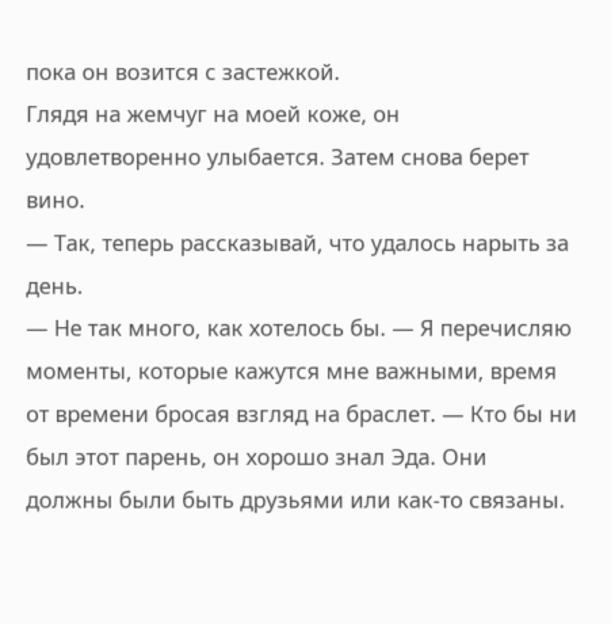пока он возится с застежкой.
Глядя на жемчуг на моей коже, он удовлетворенно улыбается. Затем снова берет вино.
— Так, теперь рассказывай, что удалось нарыть за день.
— Не так много, как хотелось бы. — Я перечисляю моменты, которые кажутся мне важными, время от времени бросая взгляд на браслет. — Кто бы ни был этот парень, он хорошо знал Эда. Они должны были быть друзьями или как-то связаны.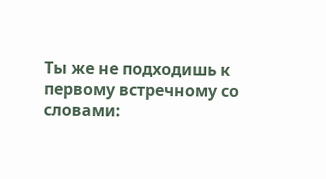Ты же не подходишь к первому встречному со словами: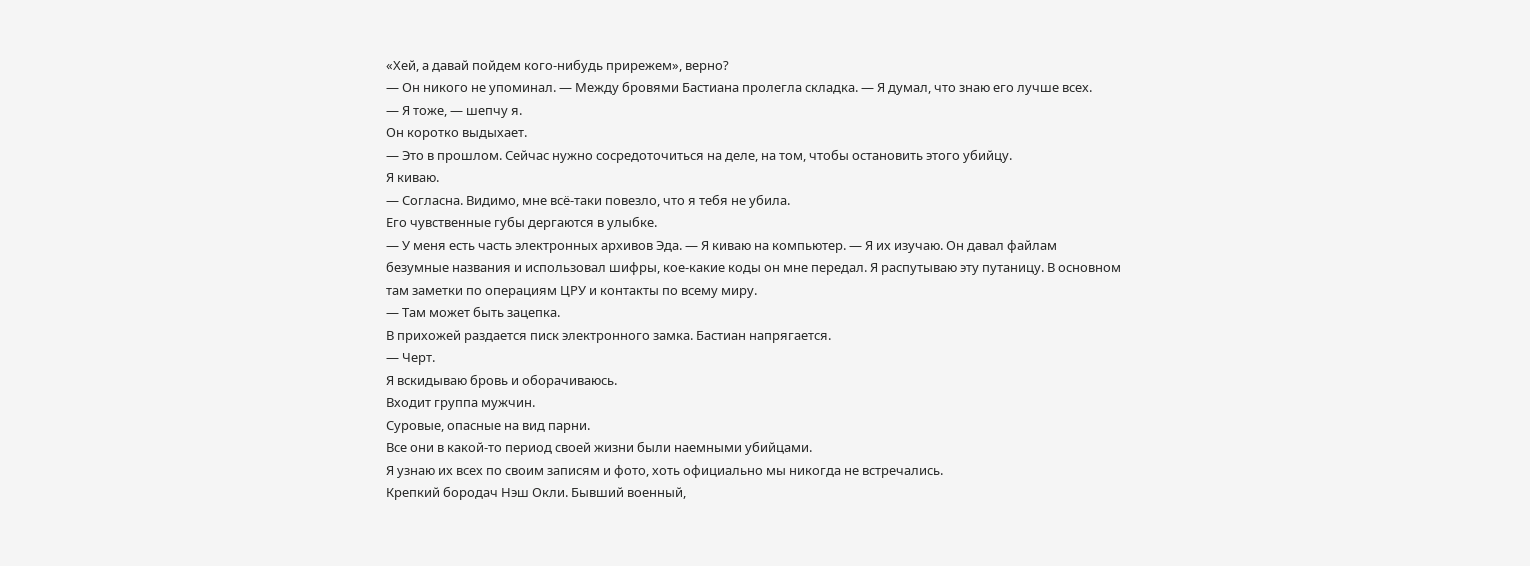«Хей, а давай пойдем кого-нибудь прирежем», верно?
— Он никого не упоминал. — Между бровями Бастиана пролегла складка. — Я думал, что знаю его лучше всех.
— Я тоже, — шепчу я.
Он коротко выдыхает.
— Это в прошлом. Сейчас нужно сосредоточиться на деле, на том, чтобы остановить этого убийцу.
Я киваю.
— Согласна. Видимо, мне всё-таки повезло, что я тебя не убила.
Его чувственные губы дергаются в улыбке.
— У меня есть часть электронных архивов Эда. — Я киваю на компьютер. — Я их изучаю. Он давал файлам безумные названия и использовал шифры, кое-какие коды он мне передал. Я распутываю эту путаницу. В основном там заметки по операциям ЦРУ и контакты по всему миру.
— Там может быть зацепка.
В прихожей раздается писк электронного замка. Бастиан напрягается.
— Черт.
Я вскидываю бровь и оборачиваюсь.
Входит группа мужчин.
Суровые, опасные на вид парни.
Все они в какой-то период своей жизни были наемными убийцами.
Я узнаю их всех по своим записям и фото, хоть официально мы никогда не встречались.
Крепкий бородач Нэш Окли. Бывший военный,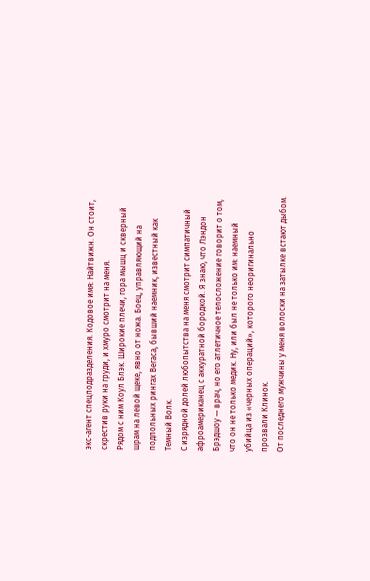экс-агент спецподразделения. Кодовое имя: Найтвижн. Он стоит, скрестив руки на груди, и хмуро смотрит на меня.
Рядом с ним Коул Блэк. Широкие плечи, гора мышц и скверный шрам на левой щеке, явно от ножа. Боец, управляющий на подпольных рингах Вегаса, бывший наемник, известный как Темный Волк.
С изрядной долей любопытства на меня смотрит симпатичный афроамериканец с аккуратной бородкой. Я знаю, что Лэндон Брэдшоу — врач, но его атлетичное телосложение говорит о том, что он не только медик. Ну, или был не только им: наемный убийца из «черных операций», которого неоригинально прозвали Клинок.
От последнего мужчины у меня волоски на затылке встают дыбом.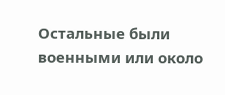Остальные были военными или около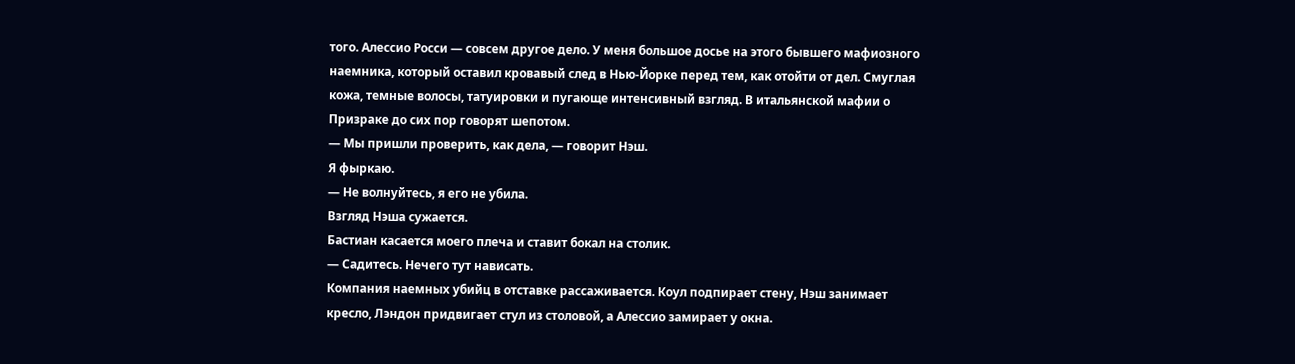того. Алессио Росси — совсем другое дело. У меня большое досье на этого бывшего мафиозного наемника, который оставил кровавый след в Нью-Йорке перед тем, как отойти от дел. Смуглая кожа, темные волосы, татуировки и пугающе интенсивный взгляд. В итальянской мафии о Призраке до сих пор говорят шепотом.
— Мы пришли проверить, как дела, — говорит Нэш.
Я фыркаю.
— Не волнуйтесь, я его не убила.
Взгляд Нэша сужается.
Бастиан касается моего плеча и ставит бокал на столик.
— Садитесь. Нечего тут нависать.
Компания наемных убийц в отставке рассаживается. Коул подпирает стену, Нэш занимает кресло, Лэндон придвигает стул из столовой, а Алессио замирает у окна.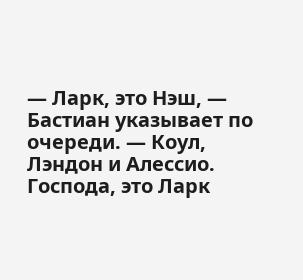— Ларк, это Нэш, — Бастиан указывает по очереди. — Коул, Лэндон и Алессио. Господа, это Ларк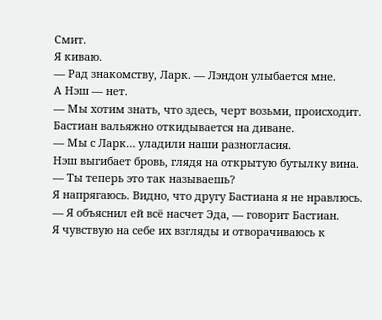Смит.
Я киваю.
— Рад знакомству, Ларк. — Лэндон улыбается мне.
А Нэш — нет.
— Мы хотим знать, что здесь, черт возьми, происходит.
Бастиан вальяжно откидывается на диване.
— Мы с Ларк… уладили наши разногласия.
Нэш выгибает бровь, глядя на открытую бутылку вина.
— Ты теперь это так называешь?
Я напрягаюсь. Видно, что другу Бастиана я не нравлюсь.
— Я объяснил ей всё насчет Эда, — говорит Бастиан.
Я чувствую на себе их взгляды и отворачиваюсь к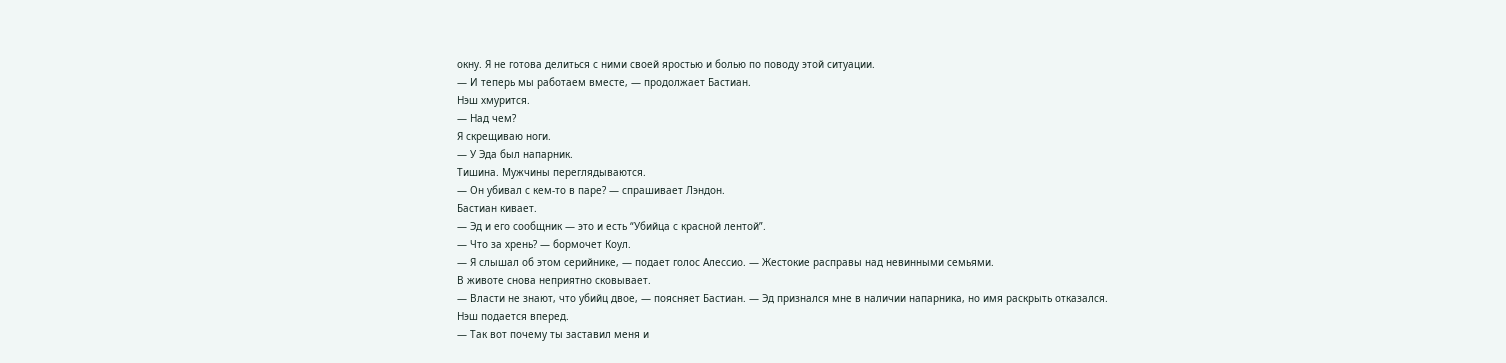окну. Я не готова делиться с ними своей яростью и болью по поводу этой ситуации.
— И теперь мы работаем вместе, — продолжает Бастиан.
Нэш хмурится.
— Над чем?
Я скрещиваю ноги.
— У Эда был напарник.
Тишина. Мужчины переглядываются.
— Он убивал с кем-то в паре? — спрашивает Лэндон.
Бастиан кивает.
— Эд и его сообщник — это и есть “Убийца с красной лентой”.
— Что за хрень? — бормочет Коул.
— Я слышал об этом серийнике, — подает голос Алессио. — Жестокие расправы над невинными семьями.
В животе снова неприятно сковывает.
— Власти не знают, что убийц двое, — поясняет Бастиан. — Эд признался мне в наличии напарника, но имя раскрыть отказался.
Нэш подается вперед.
— Так вот почему ты заставил меня и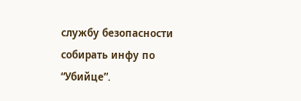службу безопасности собирать инфу по “Убийце”.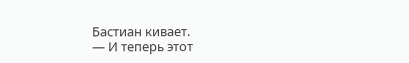Бастиан кивает.
— И теперь этот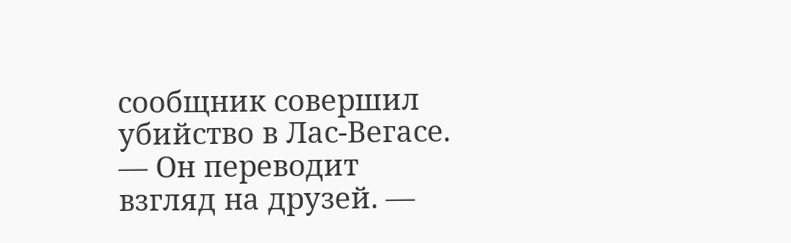сообщник совершил убийство в Лас-Вегасе. — Он переводит взгляд на друзей. —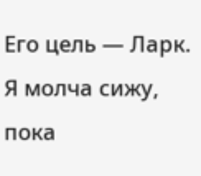Его цель — Ларк.
Я молча сижу, пока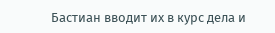Бастиан вводит их в курс дела и